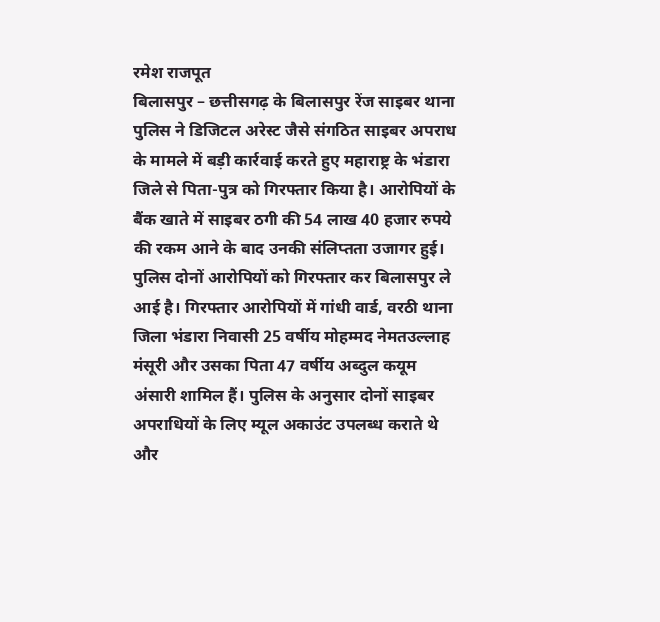रमेश राजपूत
बिलासपुर – छत्तीसगढ़ के बिलासपुर रेंज साइबर थाना पुलिस ने डिजिटल अरेस्ट जैसे संगठित साइबर अपराध के मामले में बड़ी कार्रवाई करते हुए महाराष्ट्र के भंडारा जिले से पिता-पुत्र को गिरफ्तार किया है। आरोपियों के बैंक खाते में साइबर ठगी की 54 लाख 40 हजार रुपये की रकम आने के बाद उनकी संलिप्तता उजागर हुई। पुलिस दोनों आरोपियों को गिरफ्तार कर बिलासपुर ले आई है। गिरफ्तार आरोपियों में गांधी वार्ड, वरठी थाना जिला भंडारा निवासी 25 वर्षीय मोहम्मद नेमतउल्लाह मंसूरी और उसका पिता 47 वर्षीय अब्दुल कयूम अंसारी शामिल हैं। पुलिस के अनुसार दोनों साइबर अपराधियों के लिए म्यूल अकाउंट उपलब्ध कराते थे और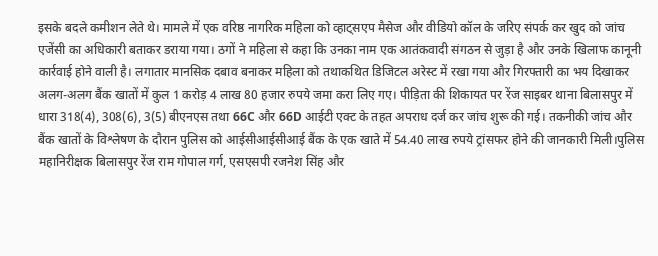इसके बदले कमीशन लेते थे। मामले में एक वरिष्ठ नागरिक महिला को व्हाट्सएप मैसेज और वीडियो कॉल के जरिए संपर्क कर खुद को जांच एजेंसी का अधिकारी बताकर डराया गया। ठगों ने महिला से कहा कि उनका नाम एक आतंकवादी संगठन से जुड़ा है और उनके खिलाफ कानूनी कार्रवाई होने वाली है। लगातार मानसिक दबाव बनाकर महिला को तथाकथित डिजिटल अरेस्ट में रखा गया और गिरफ्तारी का भय दिखाकर अलग-अलग बैंक खातों में कुल 1 करोड़ 4 लाख 80 हजार रुपये जमा करा लिए गए। पीड़िता की शिकायत पर रेंज साइबर थाना बिलासपुर में धारा 318(4), 308(6), 3(5) बीएनएस तथा 66C और 66D आईटी एक्ट के तहत अपराध दर्ज कर जांच शुरू की गई। तकनीकी जांच और बैंक खातों के विश्लेषण के दौरान पुलिस को आईसीआईसीआई बैंक के एक खाते में 54.40 लाख रुपये ट्रांसफर होने की जानकारी मिली।पुलिस महानिरीक्षक बिलासपुर रेंज राम गोपाल गर्ग, एसएसपी रजनेश सिंह और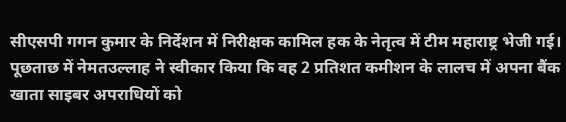सीएसपी गगन कुमार के निर्देशन में निरीक्षक कामिल हक के नेतृत्व में टीम महाराष्ट्र भेजी गई। पूछताछ में नेमतउल्लाह ने स्वीकार किया कि वह 2 प्रतिशत कमीशन के लालच में अपना बैंक खाता साइबर अपराधियों को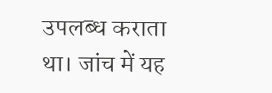उपलब्ध कराता था। जांच में यह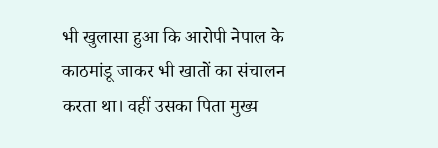भी खुलासा हुआ कि आरोपी नेपाल के काठमांडू जाकर भी खातों का संचालन करता था। वहीं उसका पिता मुख्य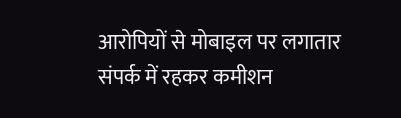आरोपियों से मोबाइल पर लगातार संपर्क में रहकर कमीशन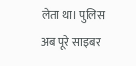लेता था। पुलिस अब पूरे साइबर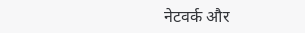नेटवर्क और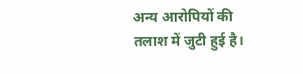अन्य आरोपियों की तलाश में जुटी हुई है।